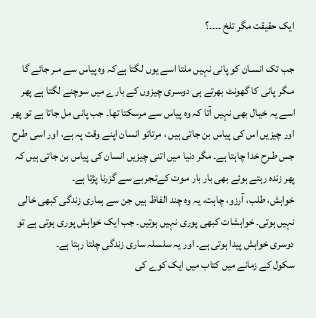ایک حقیقت مگر تلخ ۔۔۔۔؟

جب تک انسـان کو پانی نہیں ملتا اسے یوں لگتا ہےکہ وہ پیاس سے مـر جائے گا مـگر پانی کا گھونٹ بھرتے ہی دوسـری چیزوں کے بارے میں سوچنے لگتا ہے پھر اسے یہ خیـال بھی نہیں آتا کہ وہ پیاس سے مرسکتا تھا۔ جب پانی مل جاتا ہے تو پھر اور چیزیں اس کی پیاس بن جاتی ہیں ، مرتاتو انسان اپنے وقت پہ ہے، اور اسی طـرح جس طـرح خدا چاہتا ہے۔ مگر دنیا میں اتنی چیزیں انسان کی پیاس بن جاتی ہیں کہ پھر زندہ رہتے ہوئے بھی بار بار مـوت کےتـجربے سے گزرنا پڑتا ہے۔
خواہش، طلب، آرزو، چاہت، یہ وہ چند الفاظ ہیں جن سے ہماری زندگی کبھی خالی نہیں ہوتی۔ خواہشات کبھی پوری نہیں ہوتیں۔ جب ایک خواہش پوری ہوتی ہے تو دوسری خواہش پیدا ہوتی ہے۔ اور یہ سلسلہ ساری زندگی چلتا رہتا ہے۔
سکول کے زمانے میں کتاب میں ایک کوے کی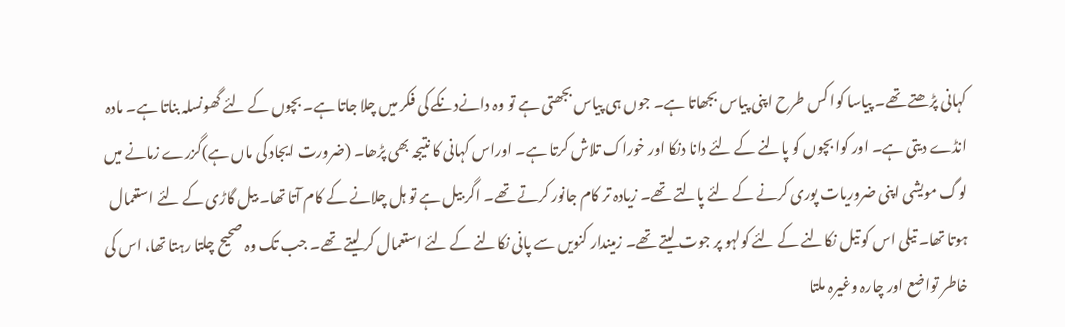کہانی پڑھتے تھے۔ پیاسا کوا کس طرح اپنی پیاس بجھاتا ہے۔ جوں ہی پیاس بجھتی ہے تو وہ دانےدنکے کی فکر میں چلا جاتا ہے۔ بچوں کے لئے گھونسلہ بناتا ہے۔ مادہ انڈے دیتی ہے۔ اور کوا بچوں کو پالنے کے لئے دانا دنکا اور خوراک تلاش کرتا ہے۔ اوراس کہانی کا نتیجہ بھی پڑھا۔ (ضرورت ایجاد کی ماں ہے)گزرے زمانے میں لوگ مویشی اپنی ضروریات پوری کرنے کے لئے پالتے تھے۔ زیادہ تر کام جانور کرتے تھے۔ اگر بیل ہے تو ہل چلانے کے کام آتا تھا۔ بیل گاڑی کے لئے استعمال ہوتا تھا۔ تیلی اس کو تیل نکالنے کے لئے کولہو پر جوت لیتے تھے۔ زمیندار کنویں سے پانی نکالنے کے لئے استعمال کر لیتے تھے۔ جب تک وہ صحیح چلتا رہتا تھا، اس کی خاطر تواضع اور چارہ وغیرہ ملتا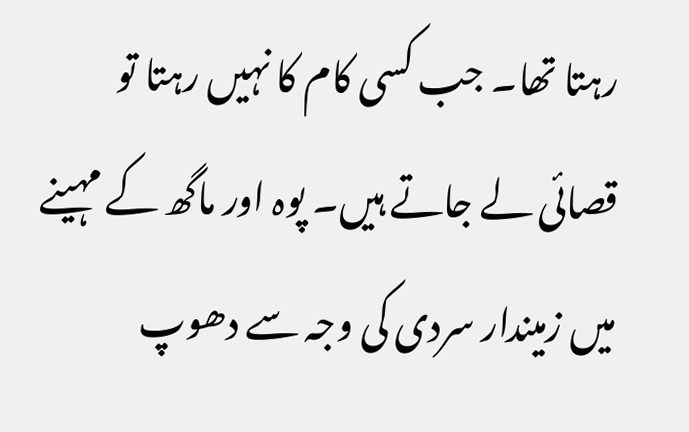رہتا تھا۔ جب کسی کام کا نہیں رہتا تو قصائی لے جاتے ہیں۔ پوہ اور ماگھ کے مہینے میں زمیندار سردی کی وجہ سے دھوپ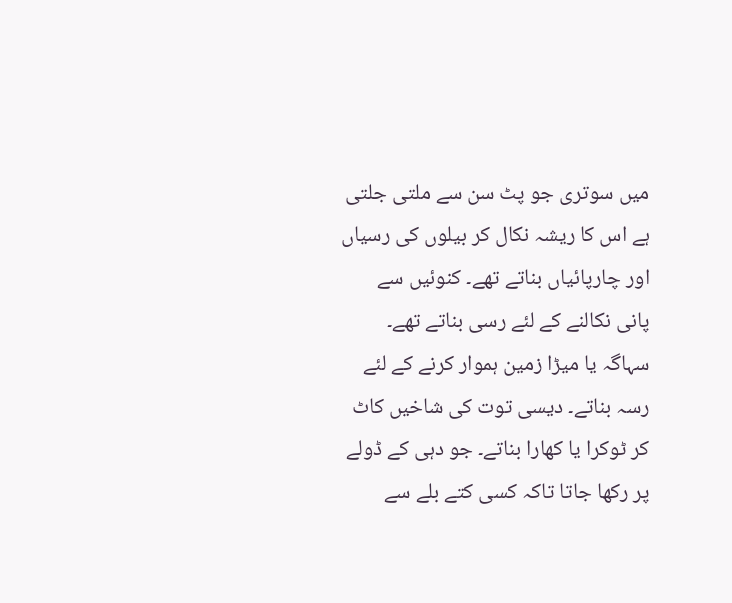میں سوتری جو پٹ سن سے ملتی جلتی ہے اس کا ریشہ نکال کر بیلوں کی رسیاں اور چارپائیاں بناتے تھے۔ کنوئیں سے پانی نکالنے کے لئے رسی بناتے تھے۔ سہاگہ یا میڑا زمین ہموار کرنے کے لئے رسہ بناتے۔ دیسی توت کی شاخیں کاٹ کر ٹوکرا یا کھارا بناتے۔ جو دہی کے ڈولے پر رکھا جاتا تاکہ کسی کتے بلے سے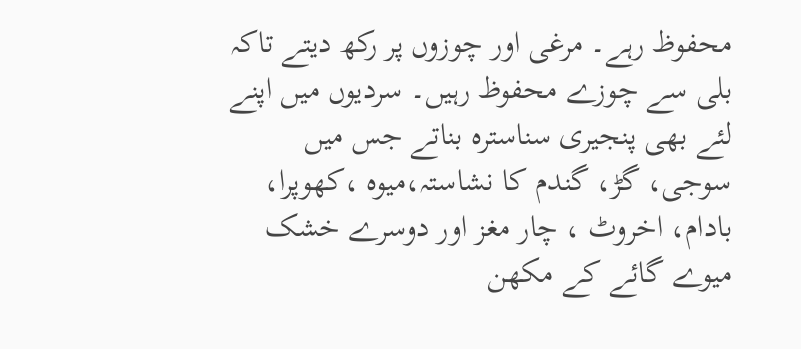محفوظ رہے۔ مرغی اور چوزوں پر رکھ دیتے تاکہ بلی سے چوزے محفوظ رہیں۔ سردیوں میں اپنے لئے بھی پنجیری سناسترہ بناتے جس میں سوجی، گڑ، گندم کا نشاستہ،میوہ ،کھوپرا، بادام، اخروٹ ، چار مغز اور دوسرے خشک میوے گائے کے مکھن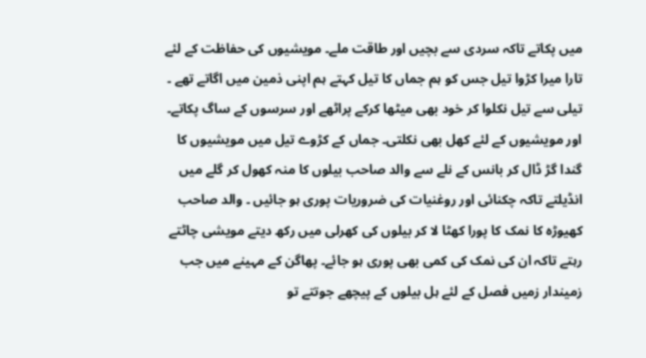میں پکاتے تاکہ سردی سے بچیں اور طاقت ملے۔ مویشیوں کی حفاظت کے لئے تارا میرا کڑوا تیل جس کو ہم جماں کا تیل کہتے ہم اپنی ذمین میں اگاتے تھے ۔ تیلی سے تیل نکلوا کر خود بھی میٹھا کرکے پراٹھے اور سرسوں کے ساگ پکاتے۔ اور مویشیوں کے لئے کھل بھی نکلتی۔ جماں کے کڑوے تیل میں مویشیوں کا گندا گڑ ڈال کر بانس کے نلے سے والد صاحب بیلوں کا منہ کھول کر گلے میں انڈیلتے تاکہ چکنائی اور روغنیات کی ضروریات پوری ہو جائیں ۔ والد صاحب کھیوڑہ کا نمک کا پورا کھٹا لا کر بیلوں کی کھرلی میں رکھ دیتے مویشی چاٹتے رہتے تاکہ ان کی نمک کی کمی بھی پوری ہو جائے۔ پھاگن کے مہینے میں جب زمیندار زمیں فصل کے لئے ہل بیلوں کے پیچھے جوتتے تو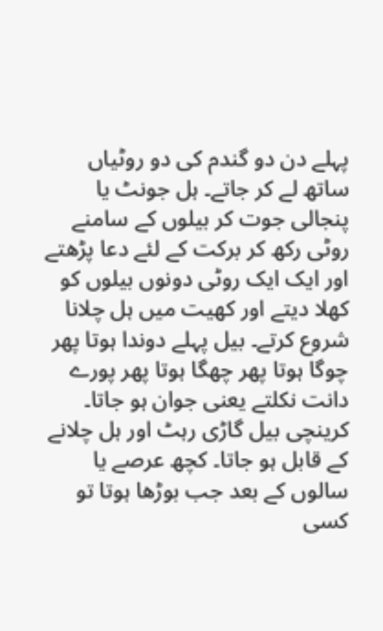پہلے دن دو گندم کی دو روٹیاں ساتھ لے کر جاتے۔ ہل جونٹ یا پنجالی جوت کر بیلوں کے سامنے روٹی رکھ کر برکت کے لئے دعا پڑھتے اور ایک ایک روٹی دونوں بیلوں کو کھلا دیتے اور کھیت میں ہل چلانا شروع کرتے۔ بیل پہلے دوندا ہوتا پھر چوگا ہوتا پھر چھگا ہوتا پھر پورے دانت نکلتے یعنی جوان ہو جاتا۔ کرینچی بیل گاڑی رہٹ اور ہل چلانے کے قابل ہو جاتا۔ کچھ عرصے یا سالوں کے بعد جب بوڑھا ہوتا تو کسی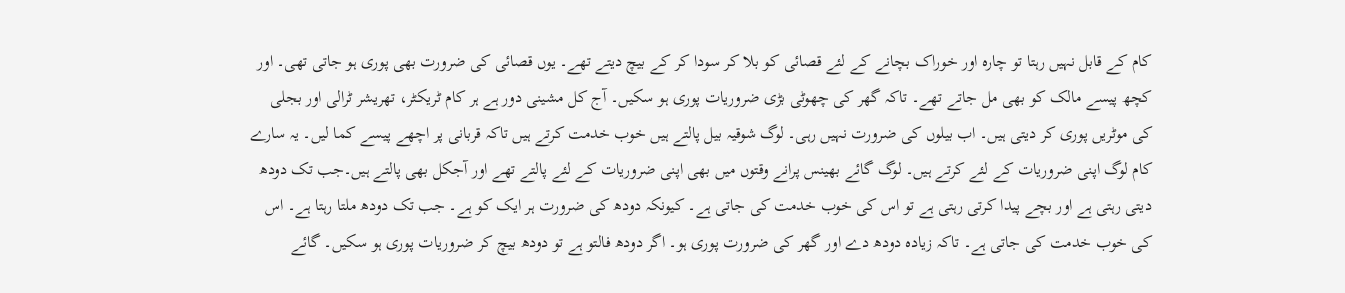کام کے قابل نہیں رہتا تو چارہ اور خوراک بچانے کے لئے قصائی کو بلا کر سودا کر کے بیچ دیتے تھے۔ یوں قصائی کی ضرورت بھی پوری ہو جاتی تھی۔ اور کچھ پیسے مالک کو بھی مل جاتے تھے۔ تاکہ گھر کی چھوٹی بڑی ضروریات پوری ہو سکیں۔ آج کل مشینی دور ہے ہر کام ٹریکٹر، تھریشر ٹرالی اور بجلی کی موٹریں پوری کر دیتی ہیں۔ اب بیلوں کی ضرورت نہیں رہی۔ لوگ شوقیہ بیل پالتے ہیں خوب خدمت کرتے ہیں تاکہ قربانی پر اچھے پیسے کما لیں۔ یہ سارے کام لوگ اپنی ضروریات کے لئے کرتے ہیں۔ لوگ گائے بھینس پرانے وقتوں میں بھی اپنی ضروریات کے لئے پالتے تھے اور آجکل بھی پالتے ہیں۔جب تک دودھ دیتی رہتی ہے اور بچے پیدا کرتی رہتی ہے تو اس کی خوب خدمت کی جاتی ہے۔ کیونکہ دودھ کی ضرورت ہر ایک کو ہے۔ جب تک دودھ ملتا رہتا ہے۔ اس کی خوب خدمت کی جاتی ہے۔ تاکہ زیادہ دودھ دے اور گھر کی ضرورت پوری ہو۔ اگر دودھ فالتو ہے تو دودھ بیچ کر ضروریات پوری ہو سکیں۔ گائے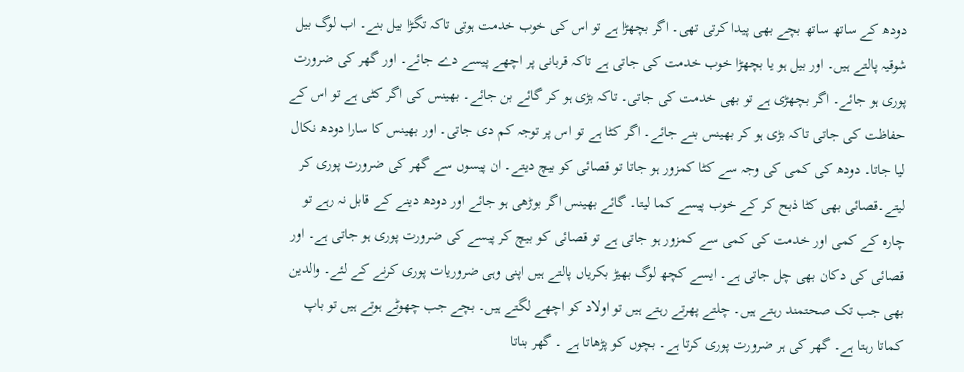دودھ کے ساتھ ساتھ بچے بھی پیدا کرتی تھی۔ اگر بچھڑا ہے تو اس کی خوب خدمت ہوتی تاکہ تگڑا بیل بنے۔ اب لوگ بیل شوقیہ پالتے ہیں۔ اور بیل ہو یا بچھڑا خوب خدمت کی جاتی ہے تاکہ قربانی پر اچھے پیسے دے جائے۔ اور گھر کی ضرورت پوری ہو جائے۔ اگر بچھڑی ہے تو بھی خدمت کی جاتی۔ تاکہ بڑی ہو کر گائے بن جائے۔ بھینس کی اگر کٹی ہے تو اس کے حفاظت کی جاتی تاکہ بڑی ہو کر بھینس بنے جائے۔ اگر کٹا ہے تو اس پر توجہ کم دی جاتی۔ اور بھینس کا سارا دودھ نکال لیا جاتا۔ دودھ کی کمی کی وجہ سے کٹا کمزور ہو جاتا تو قصائی کو بیچ دیتے۔ ان پیسوں سے گھر کی ضرورت پوری کر لیتے۔قصائی بھی کٹا ذبح کر کے خوب پیسے کما لیتا۔ گائے بھینس اگر بوڑھی ہو جائے اور دودھ دینے کے قابل نہ رہے تو چارہ کے کمی اور خدمت کی کمی سے کمزور ہو جاتی ہے تو قصائی کو بیچ کر پیسے کی ضرورت پوری ہو جاتی ہے۔ اور قصائی کی دکان بھی چل جاتی ہے۔ ایسے کچھ لوگ بھیڑ بکریاں پالتے ہیں اپنی وہی ضروریات پوری کرنے کے لئے۔ والدین بھی جب تک صحتمند رہتے ہیں۔ چلتے پھرتے رہتے ہیں تو اولاد کو اچھے لگتے ہیں۔ بچے جب چھوٹے ہوتے ہیں تو باپ کماتا رہتا ہے۔ گھر کی ہر ضرورت پوری کرتا ہے۔ بچوں کو پڑھاتا ہے ۔ گھر بناتا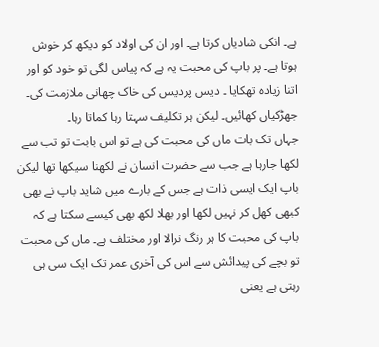ہے۔ انکی شادیاں کرتا ہے۔ اور ان کی اولاد کو دیکھ کر خوش ہوتا ہے۔ پر باپ کی محبت یہ ہے کہ پیاس لگی تو خود کو اور اتنا زیادہ تھکایا ۔ دیس پردیس کی خاک چھانی ملازمت کی۔ جھڑکیاں کھائیں۔ لیکن ہر تکلیف سہتا رہا کماتا رہا۔
جہاں تک بات ماں کی محبت کی ہے تو اس بابت تو تب سے لکھا جارہا ہے جب سے حضرت انسان نے لکھنا سیکھا تھا لیکن باپ ایک ایسی ذات ہے جس کے بارے میں شاید باپ نے بھی کبھی کھل کر نہیں لکھا اور بھلا لکھ بھی کیسے سکتا ہے کہ باپ کی محبت کا ہر رنگ نرالا اور مختلف ہے۔ ماں کی محبت تو بچے کی پیدائش سے اس کی آخری عمر تک ایک سی ہی رہتی ہے یعنی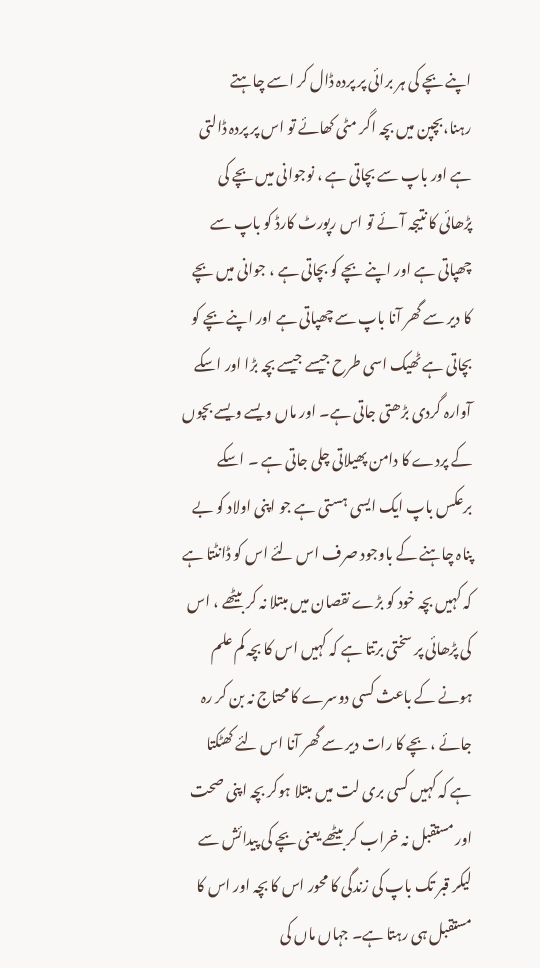اپنے بچے کی ہر برائی پر پردہ ڈال کر اسے چاہتے رہنا،بچپن میں بچہ اگر مٹی کھائے تو اس پر پردہ ڈالتی ہے اور باپ سے بچاتی ہے ، نوجوانی میں بچے کی پڑھائی کا نتیجہ آئے تو اس رپورٹ کارڈ کو باپ سے چھپاتی ہے اور اپنے بچے کو بچاتی ہے ، جوانی میں بچے کا دیر سے گھر آنا باپ سے چھپاتی ہے اور اپنے بچے کو بچاتی ہے ٹھیک اسی طرح جیسے جیسے بچہ بڑا اور اسکے آوارہ گردی بڑھتی جاتی ہے۔ اور ماں ویسے ویسے بچوں کے پردے کا دامن پھیلاتی چلی جاتی ہے ۔ اسکے برعکس باپ ایک ایسی ہستی ہے جو اپنی اولاد کو بے پناہ چاہنے کے باوجود صرف اس لئے اس کو ڈانٹتا ہے کہ کہیں بچہ خود کو بڑے نقصان میں مبتلا نہ کر بیٹھے ، اس کی پڑھائی پر سختی برتتا ہے کہ کہیں اس کا بچہ کم علم ہونے کے باعث کسی دوسرے کا محتاج نہ بن کر رہ جائے ، بچے کا رات دیر سے گھر آنا اس لئے کھٹکتا ہے کہ کہیں کسی بری لت میں مبتلا ہوکر بچہ اپنی صحت اور مستقبل نہ خراب کر بیٹھے یعنی بچے کی پیدائش سے لیکر قبر تک باپ کی زندگی کا محور اس کا بچہ اور اس کا مستقبل ہی رہتا ہے۔ جہاں ماں کی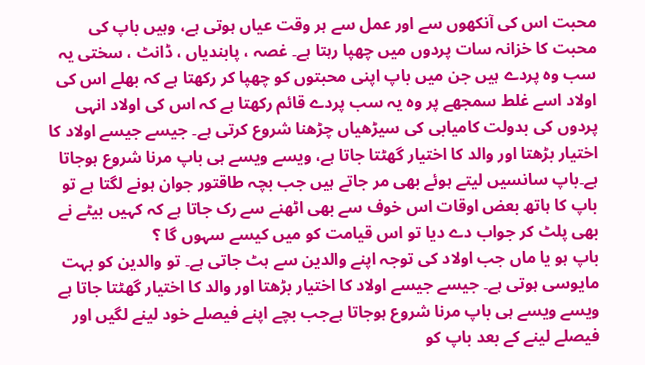محبت اس کی آنکھوں سے اور عمل سے ہر وقت عیاں ہوتی ہے، وہیں باپ کی محبت کا خزانہ سات پردوں میں چھپا رہتا ہے۔ غصہ ، پابندیاں ، ڈانٹ ، سختی یہ سب وہ پردے ہیں جن میں باپ اپنی محبتوں کو چھپا کر رکھتا ہے کہ بھلے اس کی اولاد اسے غلط سمجھے پر وہ یہ سب پردے قائم رکھتا ہے کہ اس کی اولاد انہی پردوں کی بدولت کامیابی کی سیڑھیاں چڑھنا شروع کرتی ہے۔ جیسے جیسے اولاد کا اختیار بڑھتا اور والد کا اختیار گھٹتا جاتا ہے، ویسے ویسے ہی باپ مرنا شروع ہوجاتا ہے۔باپ سانسیں لیتے ہوئے بھی مر جاتے ہیں جب بچہ طاقتور جوان ہونے لگتا ہے تو باپ کا ہاتھ بعض اوقات اس خوف سے بھی اٹھنے سے رک جاتا ہے کہ کہیں بیٹے نے بھی پلٹ کر جواب دے دیا تو اس قیامت کو میں کیسے سہوں گا ؟
باپ ہو یا ماں جب اولاد کی توجہ اپنے والدین سے ہٹ جاتی ہے۔ تو والدین کو بہت مایوسی ہوتی ہے۔ جیسے جیسے اولاد کا اختیار بڑھتا اور والد کا اختیار گھٹتا جاتا ہے ویسے ویسے ہی باپ مرنا شروع ہوجاتا ہےجب بچے اپنے فیصلے خود لینے لگیں اور فیصلے لینے کے بعد باپ کو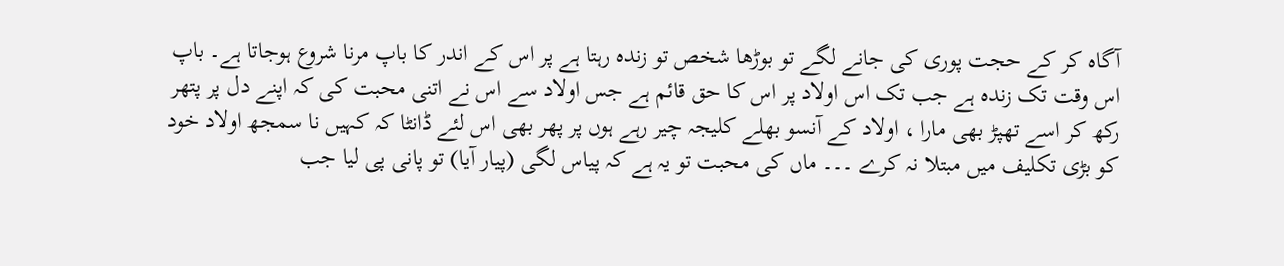آگاہ کر کے حجت پوری کی جانے لگے تو بوڑھا شخص تو زندہ رہتا ہے پر اس کے اندر کا باپ مرنا شروع ہوجاتا ہے۔ باپ اس وقت تک زندہ ہے جب تک اس اولاد پر اس کا حق قائم ہے جس اولاد سے اس نے اتنی محبت کی کہ اپنے دل پر پتھر رکھ کر اسے تھپڑ بھی مارا ، اولاد کے آنسو بھلے کلیجہ چیر رہے ہوں پر پھر بھی اس لئے ڈانٹا کہ کہیں نا سمجھ اولاد خود کو بڑی تکلیف میں مبتلا نہ کرے ۔۔۔ ماں کی محبت تو یہ ہے کہ پیاس لگی (پیار آیا) تو پانی پی لیا جب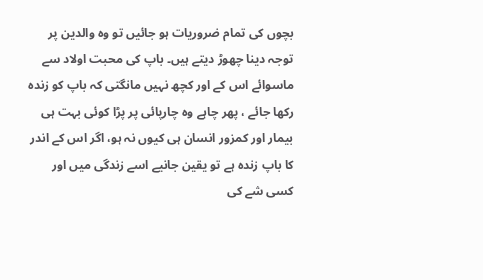بچوں کی تمام ضروریات ہو جائیں تو وہ والدین پر توجہ دینا چھوڑ دیتے ہیں۔ باپ کی محبت اولاد سے ماسوائے اس کے اور کچھ نہیں مانگتی کہ باپ کو زندہ رکھا جائے ، پھر چاہے وہ چارپائی پر پڑا کوئی بہت ہی بیمار اور کمزور انسان ہی کیوں نہ ہو، اگر اس کے اندر کا باپ زندہ ہے تو یقین جانیے اسے زندگی میں اور کسی شے کی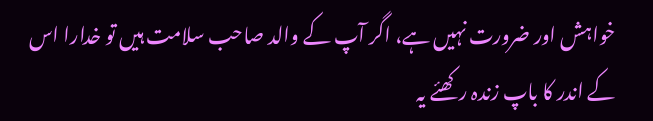خواہش اور ضرورت نہیں ہے، اگر آپ کے والد صاحب سلامت ہیں تو خدارا اس کے اندر کا باپ زندہ رکھئے یہ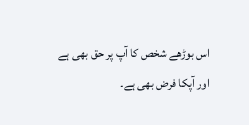اس بوڑھے شخص کا آپ پر حق بھی ہے اور آپکا فرض بھی ہے۔